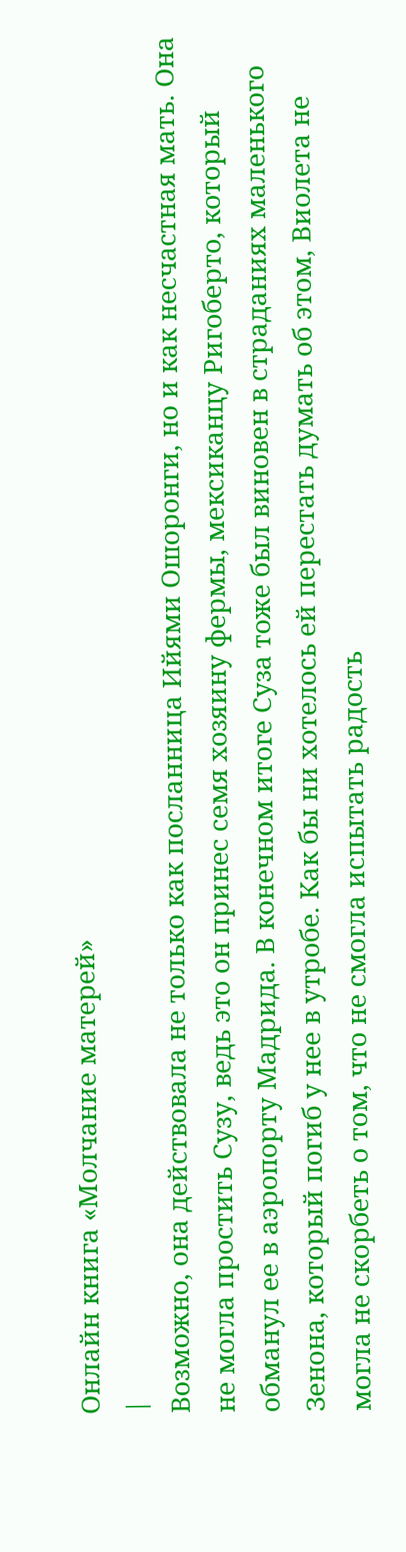Онлайн книга «Молчание матерей»
|
Возможно, она действовала не только как посланница Ийями Ошоронги, но и как несчастная мать. Она не могла простить Сузу, ведь это он принес семя хозяину фермы, мексиканцу Ригоберто, который обманул ее в аэропорту Мадрида. В конечном итоге Суза тоже был виновен в страданиях маленького Зенона, который погиб у нее в утробе. Как бы ни хотелось ей перестать думать об этом, Виолета не могла не скорбеть о том, что не смогла испытать радость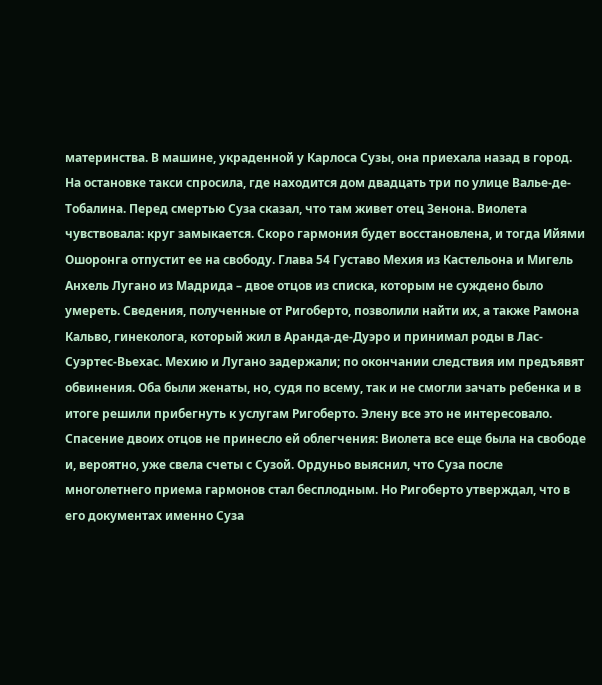материнства. В машине, украденной у Карлоса Сузы, она приехала назад в город. На остановке такси спросила, где находится дом двадцать три по улице Валье-де-Тобалина. Перед смертью Суза сказал, что там живет отец Зенона. Виолета чувствовала: круг замыкается. Скоро гармония будет восстановлена, и тогда Ийями Ошоронга отпустит ее на свободу. Глава 54 Густаво Мехия из Кастельона и Мигель Анхель Лугано из Мадрида – двое отцов из списка, которым не суждено было умереть. Сведения, полученные от Ригоберто, позволили найти их, а также Рамона Кальво, гинеколога, который жил в Аранда-де-Дуэро и принимал роды в Лас-Суэртес-Вьехас. Мехию и Лугано задержали; по окончании следствия им предъявят обвинения. Оба были женаты, но, судя по всему, так и не смогли зачать ребенка и в итоге решили прибегнуть к услугам Ригоберто. Элену все это не интересовало. Спасение двоих отцов не принесло ей облегчения: Виолета все еще была на свободе и, вероятно, уже свела счеты с Сузой. Ордуньо выяснил, что Суза после многолетнего приема гармонов стал бесплодным. Но Ригоберто утверждал, что в его документах именно Суза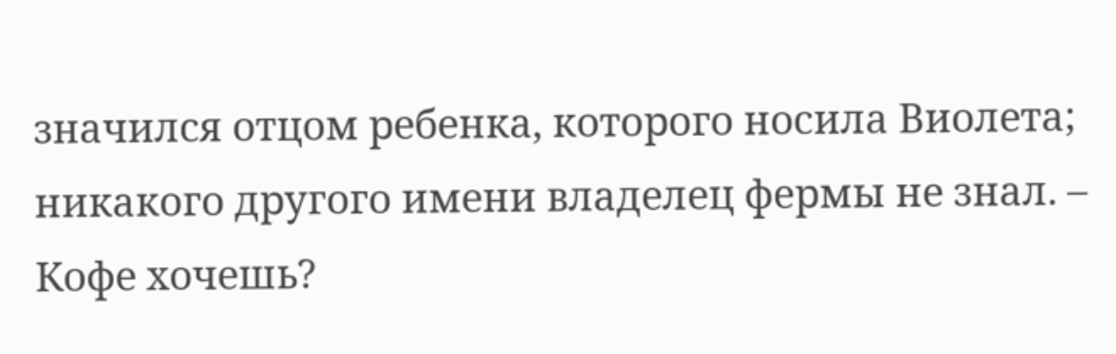значился отцом ребенка, которого носила Виолета; никакого другого имени владелец фермы не знал. – Кофе хочешь?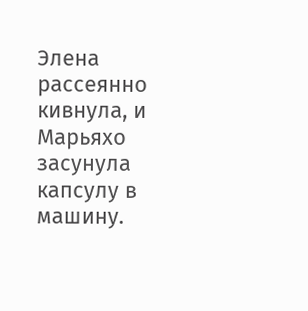Элена рассеянно кивнула, и Марьяхо засунула капсулу в машину.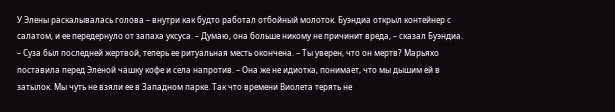У Элены раскалывалась голова – внутри как будто работал отбойный молоток. Буэндиа открыл контейнер с салатом, и ее передернуло от запаха уксуса. – Думаю, она больше никому не причинит вреда, – сказал Буэндиа. – Суза был последней жертвой, теперь ее ритуальная месть окончена. – Ты уверен, что он мертв? Марьяхо поставила перед Эленой чашку кофе и села напротив. – Она же не идиотка, понимает, что мы дышим ей в затылок. Мы чуть не взяли ее в Западном парке. Так что времени Виолета терять не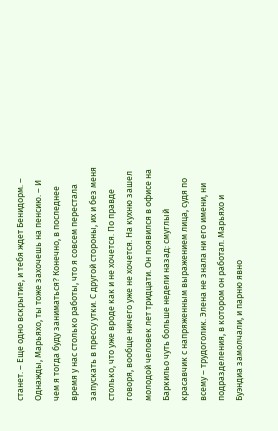станет. – Еще одно вскрытие, и тебя ждет Бенидорм. – Однажды, Марьяхо, ты тоже захочешь на пенсию. – И чем я тогда буду заниматься? Конечно, в последнее время у нас столько работы, что я совсем перестала запускать в прессу утки. С другой стороны, их и без меня столько, что уже вроде как и не хочется. По правде говоря, вообще ничего уже не хочется. На кухню зашел молодой человек лет тридцати. Он появился в офисе на Баркильо чуть больше недели назад: смуглый красавчик с напряженным выражением лица, судя по всему – трудоголик. Элена не знала ни его имени, ни подразделения, в котором он работал. Марьяхо и Буэндиа замолчали, и парню явно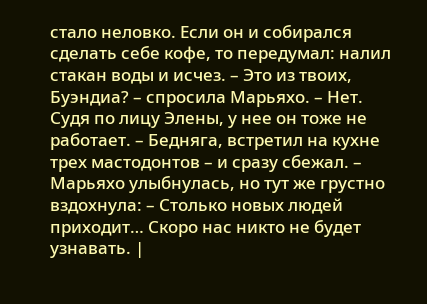стало неловко. Если он и собирался сделать себе кофе, то передумал: налил стакан воды и исчез. – Это из твоих, Буэндиа? – спросила Марьяхо. – Нет. Судя по лицу Элены, у нее он тоже не работает. – Бедняга, встретил на кухне трех мастодонтов – и сразу сбежал. – Марьяхо улыбнулась, но тут же грустно вздохнула: – Столько новых людей приходит… Скоро нас никто не будет узнавать. |